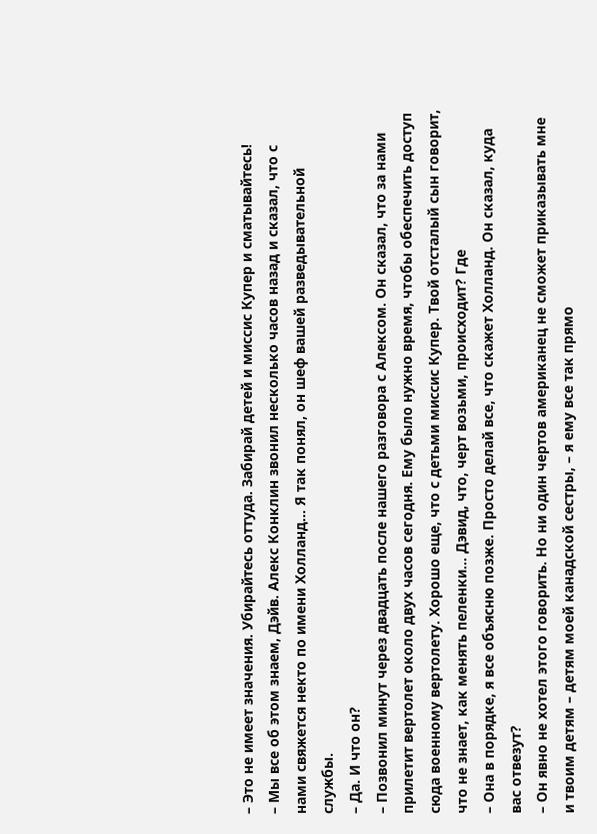– Это не имеет значения. Убирайтесь оттуда. Забирай детей и миссис Купер и сматывайтесь!
– Мы все об этом знаем, Дэйв. Алекс Конклин звонил несколько часов назад и сказал, что с нами свяжется некто по имени Холланд… Я так понял, он шеф вашей разведывательной службы.
– Да. И что он?
– Позвонил минут через двадцать после нашего разговора с Алексом. Он сказал, что за нами прилетит вертолет около двух часов сегодня. Ему было нужно время, чтобы обеспечить доступ сюда военному вертолету. Хорошо еще, что с детьми миссис Купер. Твой отсталый сын говорит, что не знает, как менять пеленки… Дэвид, что, черт возьми, происходит? Где
– Она в порядке, я все объясню позже. Просто делай все, что скажет Холланд. Он сказал, куда вас отвезут?
– Он явно не хотел этого говорить. Но ни один чертов американец не сможет приказывать мне и твоим детям – детям моей канадской сестры, – я ему все так прямо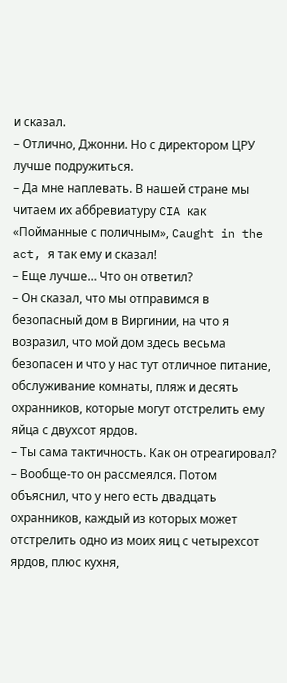и сказал.
– Отлично, Джонни. Но с директором ЦРУ лучше подружиться.
– Да мне наплевать. В нашей стране мы читаем их аббревиатуру CIA как «Пойманные с поличным», Caught in the act, я так ему и сказал!
– Еще лучше… Что он ответил?
– Он сказал, что мы отправимся в безопасный дом в Виргинии, на что я возразил, что мой дом здесь весьма безопасен и что у нас тут отличное питание, обслуживание комнаты, пляж и десять охранников, которые могут отстрелить ему яйца с двухсот ярдов.
– Ты сама тактичность. Как он отреагировал?
– Вообще-то он рассмеялся. Потом объяснил, что у него есть двадцать охранников, каждый из которых может отстрелить одно из моих яиц с четырехсот ярдов, плюс кухня,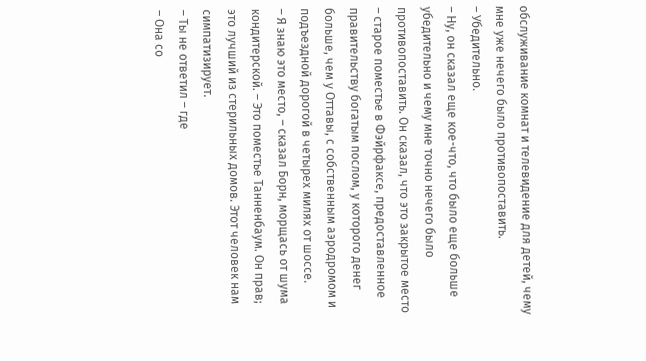обслуживание комнат и телевидение для детей, чему мне уже нечего было противопоставить.
– Убедительно.
– Ну, он сказал еще кое-что, что было еще больше убедительно и чему мне точно нечего было противопоставить. Он сказал, что это закрытое место – старое поместье в Фэйрфаксе, предоставленное правительству богатым послом, у которого денег больше, чем у Оттавы, с собственным аэродромом и подъездной дорогой в четырех милях от шоссе.
– Я знаю это место, – сказал Борн, морщась от шума кондитерской. – Это поместье Танненбаум. Он прав; это лучший из стерильных домов. Этот человек нам симпатизирует.
– Ты не ответил – где
– Она со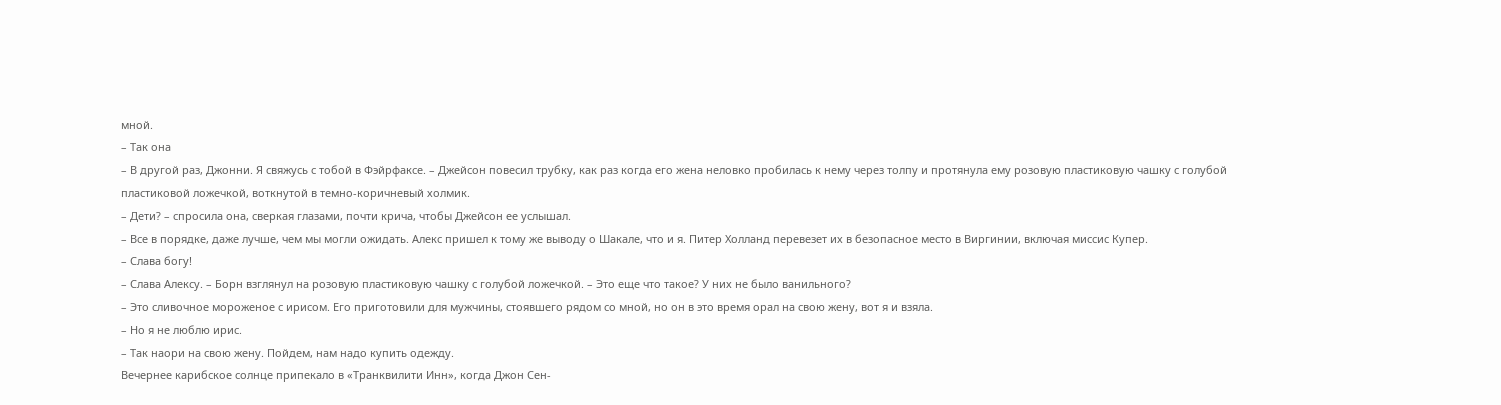мной.
– Так она
– В другой раз, Джонни. Я свяжусь с тобой в Фэйрфаксе. – Джейсон повесил трубку, как раз когда его жена неловко пробилась к нему через толпу и протянула ему розовую пластиковую чашку с голубой пластиковой ложечкой, воткнутой в темно-коричневый холмик.
– Дети? – спросила она, сверкая глазами, почти крича, чтобы Джейсон ее услышал.
– Все в порядке, даже лучше, чем мы могли ожидать. Алекс пришел к тому же выводу о Шакале, что и я. Питер Холланд перевезет их в безопасное место в Виргинии, включая миссис Купер.
– Слава богу!
– Слава Алексу. – Борн взглянул на розовую пластиковую чашку с голубой ложечкой. – Это еще что такое? У них не было ванильного?
– Это сливочное мороженое с ирисом. Его приготовили для мужчины, стоявшего рядом со мной, но он в это время орал на свою жену, вот я и взяла.
– Но я не люблю ирис.
– Так наори на свою жену. Пойдем, нам надо купить одежду.
Вечернее карибское солнце припекало в «Транквилити Инн», когда Джон Сен-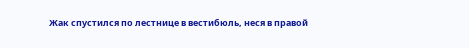Жак спустился по лестнице в вестибюль, неся в правой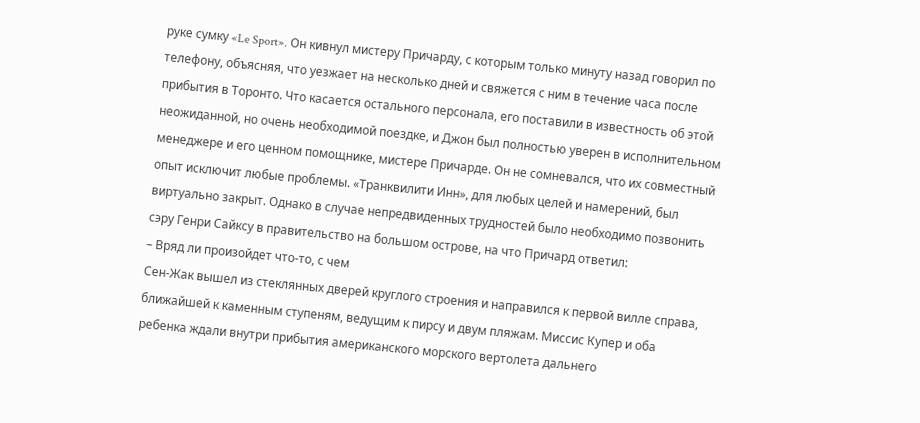руке сумку «Le Sport». Он кивнул мистеру Причарду, с которым только минуту назад говорил по телефону, объясняя, что уезжает на несколько дней и свяжется с ним в течение часа после прибытия в Торонто. Что касается остального персонала, его поставили в известность об этой неожиданной, но очень необходимой поездке, и Джон был полностью уверен в исполнительном менеджере и его ценном помощнике, мистере Причарде. Он не сомневался, что их совместный опыт исключит любые проблемы. «Транквилити Инн», для любых целей и намерений, был виртуально закрыт. Однако в случае непредвиденных трудностей было необходимо позвонить сэру Генри Сайксу в правительство на большом острове, на что Причард ответил:
– Вряд ли произойдет что-то, с чем
Сен-Жак вышел из стеклянных дверей круглого строения и направился к первой вилле справа, ближайшей к каменным ступеням, ведущим к пирсу и двум пляжам. Миссис Купер и оба ребенка ждали внутри прибытия американского морского вертолета дальнего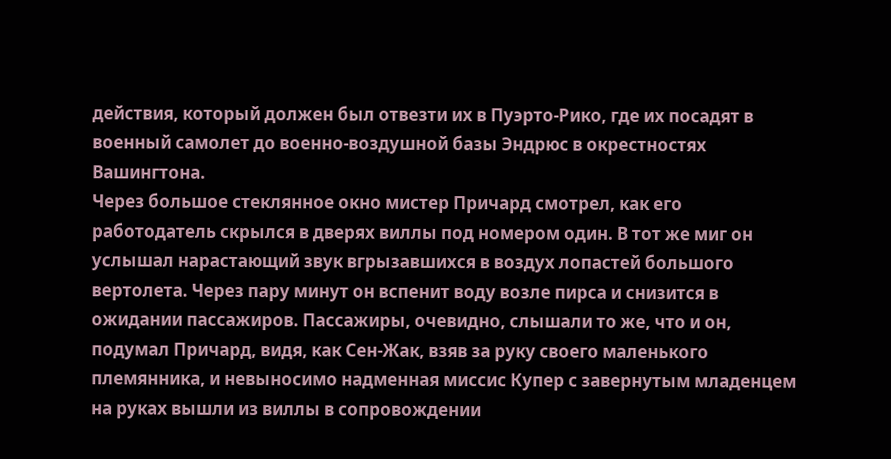действия, который должен был отвезти их в Пуэрто-Рико, где их посадят в военный самолет до военно-воздушной базы Эндрюс в окрестностях Вашингтона.
Через большое стеклянное окно мистер Причард смотрел, как его работодатель скрылся в дверях виллы под номером один. В тот же миг он услышал нарастающий звук вгрызавшихся в воздух лопастей большого вертолета. Через пару минут он вспенит воду возле пирса и снизится в ожидании пассажиров. Пассажиры, очевидно, слышали то же, что и он, подумал Причард, видя, как Сен-Жак, взяв за руку своего маленького племянника, и невыносимо надменная миссис Купер с завернутым младенцем на руках вышли из виллы в сопровождении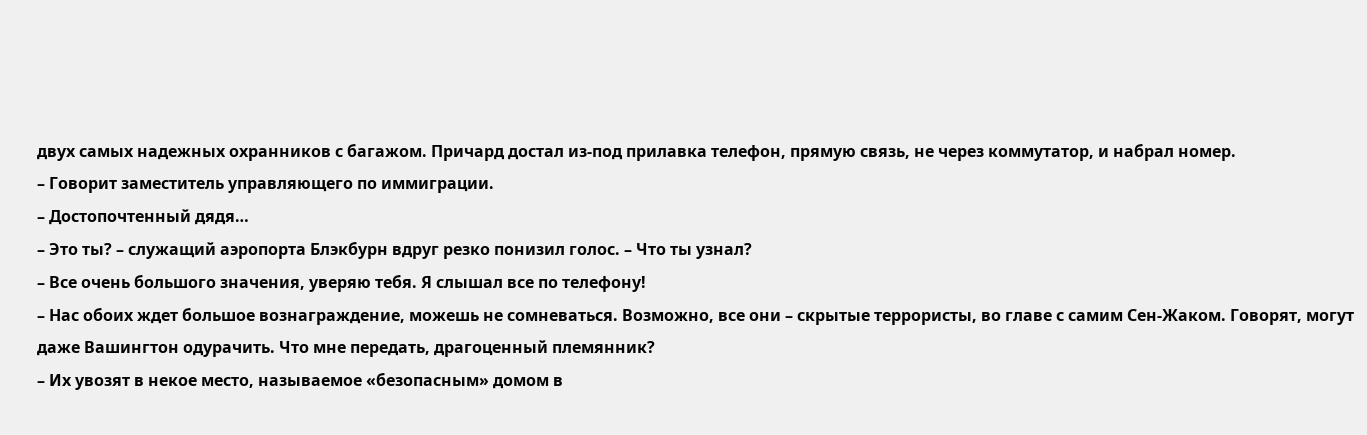двух самых надежных охранников с багажом. Причард достал из-под прилавка телефон, прямую связь, не через коммутатор, и набрал номер.
– Говорит заместитель управляющего по иммиграции.
– Достопочтенный дядя…
– Это ты? – служащий аэропорта Блэкбурн вдруг резко понизил голос. – Что ты узнал?
– Все очень большого значения, уверяю тебя. Я слышал все по телефону!
– Нас обоих ждет большое вознаграждение, можешь не сомневаться. Возможно, все они – скрытые террористы, во главе с самим Сен-Жаком. Говорят, могут даже Вашингтон одурачить. Что мне передать, драгоценный племянник?
– Их увозят в некое место, называемое «безопасным» домом в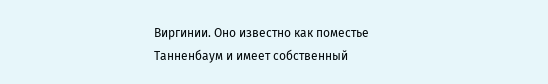Виргинии. Оно известно как поместье Танненбаум и имеет собственный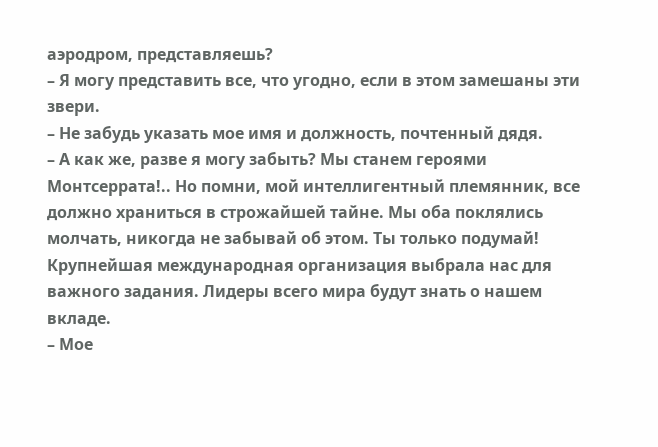аэродром, представляешь?
– Я могу представить все, что угодно, если в этом замешаны эти звери.
– Не забудь указать мое имя и должность, почтенный дядя.
– А как же, разве я могу забыть? Мы станем героями Монтсеррата!.. Но помни, мой интеллигентный племянник, все должно храниться в строжайшей тайне. Мы оба поклялись молчать, никогда не забывай об этом. Ты только подумай! Крупнейшая международная организация выбрала нас для важного задания. Лидеры всего мира будут знать о нашем вкладе.
– Мое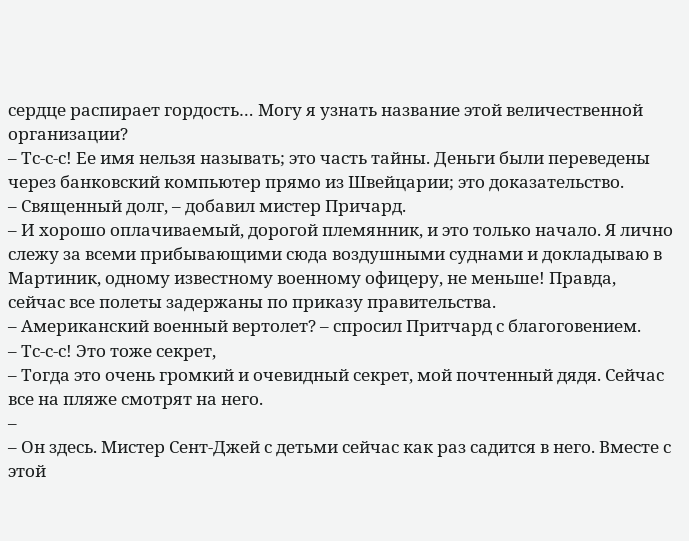сердце распирает гордость… Могу я узнать название этой величественной организации?
– Тс-с-с! Ее имя нельзя называть; это часть тайны. Деньги были переведены через банковский компьютер прямо из Швейцарии; это доказательство.
– Священный долг, – добавил мистер Причард.
– И хорошо оплачиваемый, дорогой племянник, и это только начало. Я лично слежу за всеми прибывающими сюда воздушными суднами и докладываю в Мартиник, одному известному военному офицеру, не меньше! Правда, сейчас все полеты задержаны по приказу правительства.
– Американский военный вертолет? – спросил Притчард с благоговением.
– Тс-с-с! Это тоже секрет,
– Тогда это очень громкий и очевидный секрет, мой почтенный дядя. Сейчас все на пляже смотрят на него.
–
– Он здесь. Мистер Сент-Джей с детьми сейчас как раз садится в него. Вместе с этой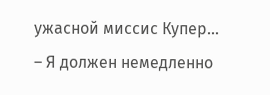ужасной миссис Купер…
– Я должен немедленно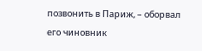позвонить в Париж, – оборвал его чиновник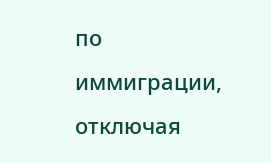по иммиграции, отключая